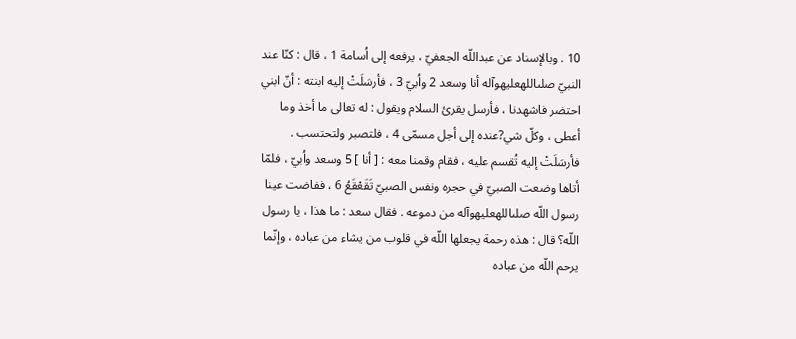10 . وبالإسناد عن عبداللّه الجعفيّ ، يرفعه إلى اُسامة 1 ، قال : كنّا عند النبيّ صلىاللهعليهوآله أنا وسعد 2 واُبيّ 3 ، فأرسَلَتْ إليه ابنته : أنّ ابني احتضر فاشهدنا ، فأرسل يقرئ السلام ويقول : له تعالى ما أخذ وما أعطى ، وكلّ شي?عنده إلى أجل مسمّى 4 ، فلتصبر ولتحتسب . فأرسَلَتْ إليه تُقسم عليه ، فقام وقمنا معه : [ أنا ] 5 وسعد واُبيّ ، فلمّا أتاها وضعت الصبيّ في حجره ونفس الصبيّ تَقَعْقَعُ 6 ، ففاضت عينا رسول اللّه صلىاللهعليهوآله من دموعه . فقال سعد : ما هذا ، يا رسول اللّه؟ قال : هذه رحمة يجعلها اللّه في قلوب من يشاء من عباده ، وإنّما يرحم اللّه من عباده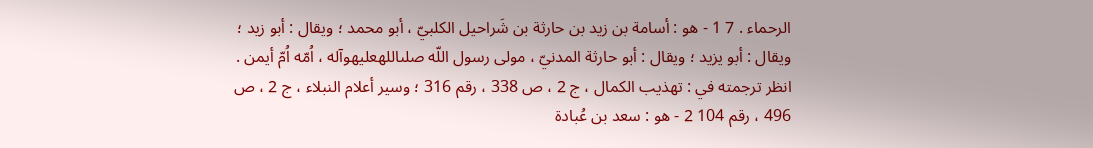الرحماء . 7 1 - هو : أسامة بن زيد بن حارثة بن شَراحيل الكلبيّ ، أبو محمد ؛ ويقال : أبو زيد ؛ ويقال : أبو يزيد ؛ ويقال : أبو حارثة المدنيّ ، مولى رسول اللّه صلىاللهعليهوآله ، اُمّه اُمّ أيمن . انظر ترجمته في : تهذيب الكمال ، ج 2 ، ص 338 ، رقم 316 ؛ وسير أعلام النبلاء ، ج 2 ، ص 496 ، رقم 104 2 - هو : سعد بن عُبادة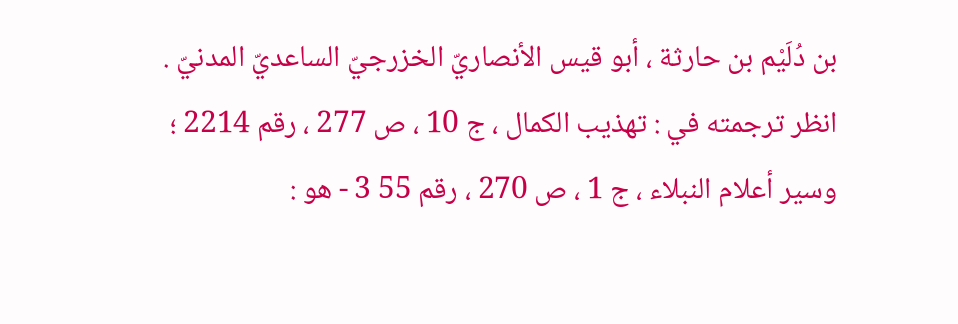بن دُلَيْم بن حارثة ، أبو قيس الأنصاريّ الخزرجيّ الساعديّ المدنيّ . انظر ترجمته في : تهذيب الكمال ، ج 10 ، ص 277 ، رقم 2214 ؛ وسير أعلام النبلاء ، ج 1 ، ص 270 ، رقم 55 3 - هو :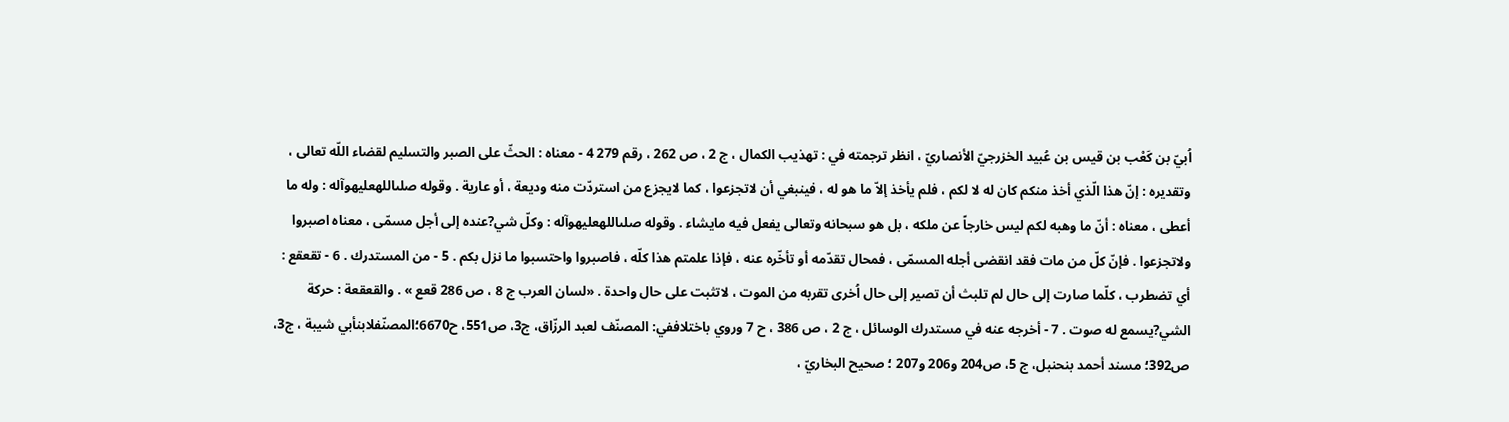اُبيّ بن كَعْب بن قيس بن عُبيد الخزرجيّ الأنصاريّ ، انظر ترجمته في : تهذيب الكمال ، ج 2 ، ص 262 ، رقم 279 4 - معناه : الحثّ على الصبر والتسليم لقضاء اللّه تعالى ، وتقديره : إنّ هذا الّذي أخذ منكم كان له لا لكم ، فلم يأخذ إلاّ ما هو له ، فينبغي أن لاتجزعوا ، كما لايجزع من استردّت منه وديعة ، أو عارية . وقوله صلىاللهعليهوآله : وله ما أعطى ، معناه : أنّ ما وهبه لكم ليس خارجاً عن ملكه ، بل هو سبحانه وتعالى يفعل فيه مايشاء . وقوله صلىاللهعليهوآله : وكلّ شي?عنده إلى أجل مسمّى ، معناه اصبروا ولاتجزعوا . فإنّ كلّ من مات فقد انقضى أجله المسمّى ، فمحال تقدّمه أو تأخّره عنه ، فإذا علمتم هذا كلّه ، فاصبروا واحتسبوا ما نزل بكم . 5 - من المستدرك . 6 - تقعقع : أي تضطرب ، كلّما صارت إلى حال لم تلبث أن تصير إلى حال اُخرى تقربه من الموت ، لاتثبت على حال واحدة . «لسان العرب ج 8 ، ص 286 قعع » . والقعقعة : حركة الشي?يسمع له صوت . 7 - أخرجه عنه في مستدرك الوسائل ، ج 2 ، ص 386 ، ح 7 وروي باختلاففي: المصنّف لعبد الرزّاق، ج3، ص551، ح6670؛المصنّفلابنأبي شيبة ، ج3، ص392؛ مسند أحمد بنحنبل، ج 5، ص204 و206 و207 ؛ صحيح البخاريّ ،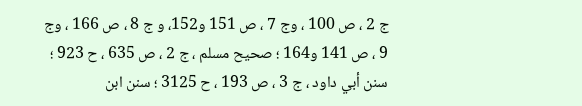ج 2 ، ص 100 ، وج 7 ، ص 151 و152، و ج 8 ، ص 166 ، وج 9 ، ص 141 و164 ؛ صحيح مسلم ، ج 2 ، ص 635 ، ح 923 ؛ سنن أبي داود ، ج 3 ، ص 193 ، ح 3125 ؛ سنن ابن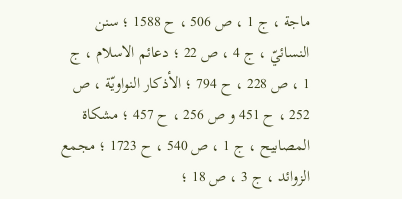ماجة ، ج 1 ، ص 506 ، ح 1588 ؛ سنن النسائيّ ، ج 4 ، ص 22 ؛ دعائم الاسلام ، ج 1 ، ص 228 ، ح 794 ؛ الأذكار النواويّة ، ص 252 ، ح 451 و ص 256 ، ح 457 ؛ مشكاة المصابيح ، ج 1 ، ص 540 ، ح 1723 ؛ مجمع الزوائد ، ج 3 ، ص 18 ؛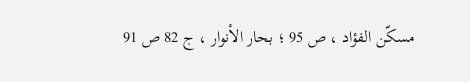مسكّن الفؤاد ، ص 95 ؛ بحار الأنوار ، ج 82 ص 91